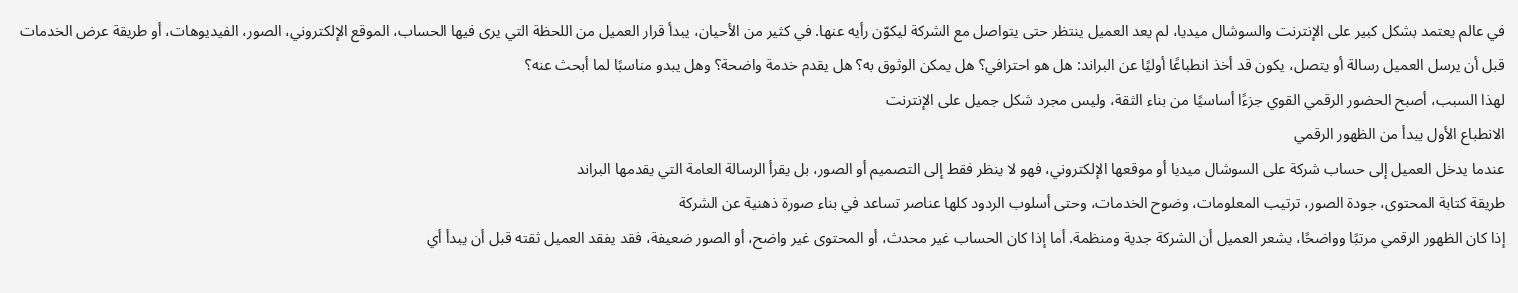في عالم يعتمد بشكل كبير على الإنترنت والسوشال ميديا، لم يعد العميل ينتظر حتى يتواصل مع الشركة ليكوّن رأيه عنها. في كثير من الأحيان، يبدأ قرار العميل من اللحظة التي يرى فيها الحساب، الموقع الإلكتروني، الصور، الفيديوهات، أو طريقة عرض الخدمات
قبل أن يرسل العميل رسالة أو يتصل، يكون قد أخذ انطباعًا أوليًا عن البراند: هل هو احترافي؟ هل يمكن الوثوق به؟ هل يقدم خدمة واضحة؟ وهل يبدو مناسبًا لما أبحث عنه؟
لهذا السبب، أصبح الحضور الرقمي القوي جزءًا أساسيًا من بناء الثقة، وليس مجرد شكل جميل على الإنترنت
الانطباع الأول يبدأ من الظهور الرقمي
عندما يدخل العميل إلى حساب شركة على السوشال ميديا أو موقعها الإلكتروني، فهو لا ينظر فقط إلى التصميم أو الصور، بل يقرأ الرسالة العامة التي يقدمها البراند
طريقة كتابة المحتوى، جودة الصور، ترتيب المعلومات، وضوح الخدمات، وحتى أسلوب الردود كلها عناصر تساعد في بناء صورة ذهنية عن الشركة
إذا كان الظهور الرقمي مرتبًا وواضحًا، يشعر العميل أن الشركة جدية ومنظمة. أما إذا كان الحساب غير محدث، أو المحتوى غير واضح، أو الصور ضعيفة، فقد يفقد العميل ثقته قبل أن يبدأ أي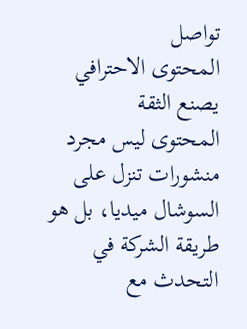تواصل
المحتوى الاحترافي يصنع الثقة
المحتوى ليس مجرد منشورات تنزل على السوشال ميديا، بل هو طريقة الشركة في التحدث مع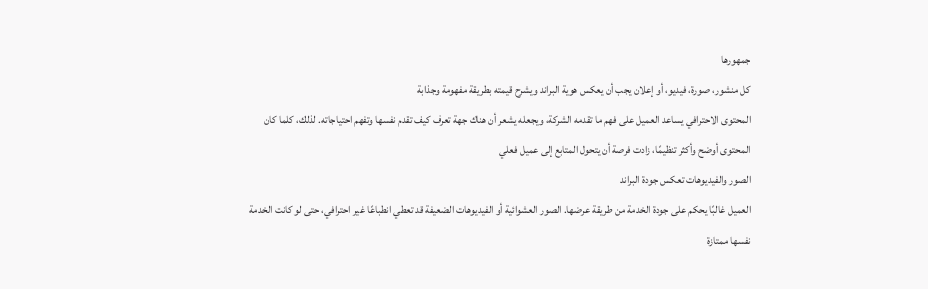جمهورها
كل منشور، صورة، فيديو، أو إعلان يجب أن يعكس هوية البراند ويشرح قيمته بطريقة مفهومة وجذابة
المحتوى الاحترافي يساعد العميل على فهم ما تقدمه الشركة، ويجعله يشعر أن هناك جهة تعرف كيف تقدم نفسها وتفهم احتياجاته. لذلك، كلما كان المحتوى أوضح وأكثر تنظيمًا، زادت فرصة أن يتحول المتابع إلى عميل فعلي
الصور والفيديوهات تعكس جودة البراند
العميل غالبًا يحكم على جودة الخدمة من طريقة عرضها. الصور العشوائية أو الفيديوهات الضعيفة قد تعطي انطباعًا غير احترافي، حتى لو كانت الخدمة نفسها ممتازة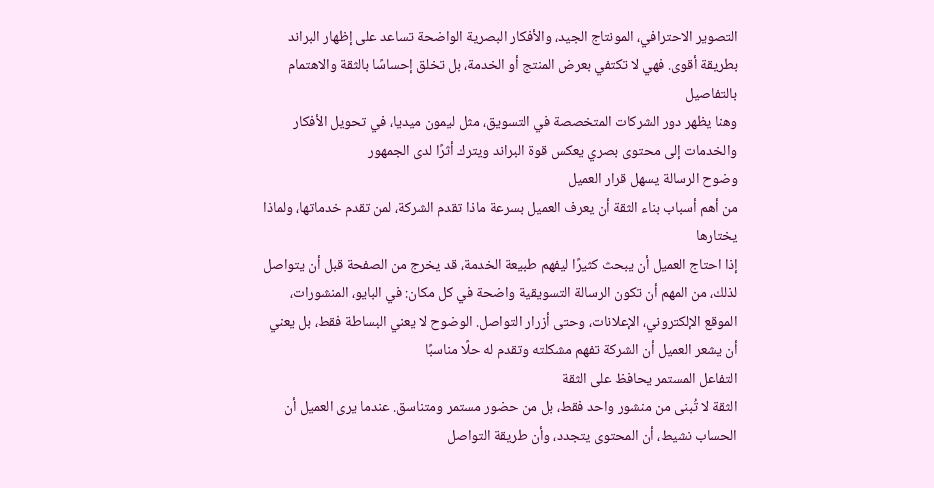التصوير الاحترافي، المونتاج الجيد، والأفكار البصرية الواضحة تساعد على إظهار البراند بطريقة أقوى. فهي لا تكتفي بعرض المنتج أو الخدمة، بل تخلق إحساسًا بالثقة والاهتمام بالتفاصيل
وهنا يظهر دور الشركات المتخصصة في التسويق، مثل ليمون ميديا، في تحويل الأفكار والخدمات إلى محتوى بصري يعكس قوة البراند ويترك أثرًا لدى الجمهور
وضوح الرسالة يسهل قرار العميل
من أهم أسباب بناء الثقة أن يعرف العميل بسرعة ماذا تقدم الشركة، لمن تقدم خدماتها، ولماذا يختارها
إذا احتاج العميل أن يبحث كثيرًا ليفهم طبيعة الخدمة، قد يخرج من الصفحة قبل أن يتواصل
لذلك، من المهم أن تكون الرسالة التسويقية واضحة في كل مكان: في البايو، المنشورات، الموقع الإلكتروني، الإعلانات، وحتى أزرار التواصل. الوضوح لا يعني البساطة فقط، بل يعني أن يشعر العميل أن الشركة تفهم مشكلته وتقدم له حلًا مناسبًا
التفاعل المستمر يحافظ على الثقة
الثقة لا تُبنى من منشور واحد فقط، بل من حضور مستمر ومتناسق. عندما يرى العميل أن الحساب نشيط، أن المحتوى يتجدد، وأن طريقة التواصل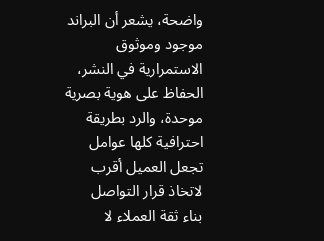واضحة، يشعر أن البراند موجود وموثوق
الاستمرارية في النشر، الحفاظ على هوية بصرية موحدة، والرد بطريقة احترافية كلها عوامل تجعل العميل أقرب لاتخاذ قرار التواصل
بناء ثقة العملاء لا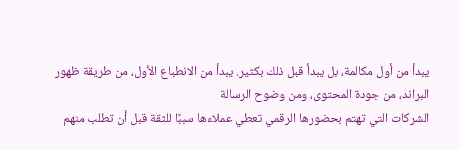يبدأ من أول مكالمة، بل يبدأ قبل ذلك بكثير. يبدأ من الانطباع الأول، من طريقة ظهور البراند، من جودة المحتوى، ومن وضوح الرسالة
الشركات التي تهتم بحضورها الرقمي تعطي عملاءها سببًا للثقة قبل أن تطلب منهم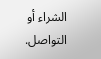الشراء أو التواصل.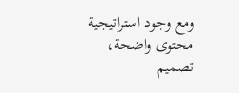ومع وجود استراتيجية محتوى واضحة، تصميم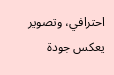احترافي، وتصوير يعكس جودة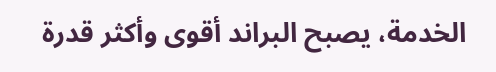الخدمة، يصبح البراند أقوى وأكثر قدرة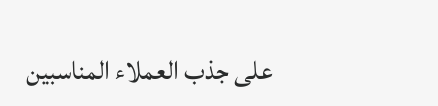على جذب العملاء المناسبين